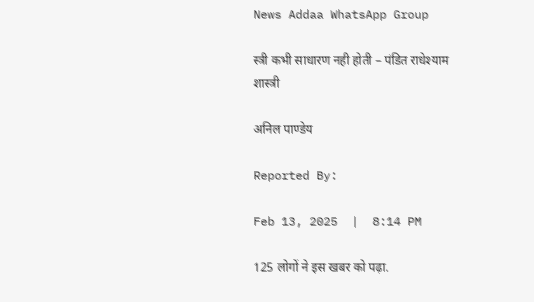News Addaa WhatsApp Group

स्त्री कभी साधारण नही होती – पंडित राधेश्याम शास्त्री

अनिल पाण्डेय

Reported By:

Feb 13, 2025  |  8:14 PM

125 लोगों ने इस खबर को पढ़ा.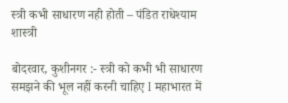स्त्री कभी साधारण नही होती – पंडित राधेश्याम शास्त्री

बोदरवार, कुशीनगर :- स्त्री को कभी भी साधारण समझने की भूल नहीं करनी चाहिए I महाभारत में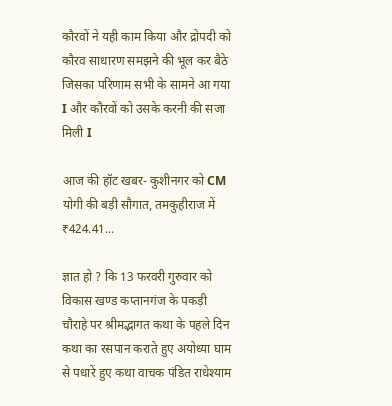कौरवों ने यही काम किया और द्रोपदी को कौरव साधारण समझने की भूल कर बैठे जिसका परिणाम सभी के सामने आ गया I और कौरवों को उसके करनी की सजा मिली I

आज की हॉट खबर- कुशीनगर को CM योगी की बड़ी सौगात, तमकुहीराज में ₹424.41...

ज्ञात हो ? कि 13 फरवरी गुरुवार को विकास खण्ड कप्तानगंज के पकड़ी चौराहे पर श्रीमद्भागत कथा के पहले दिन कथा का रसपान कराते हुए अयोध्या घाम से पधारें हुए कथा वाचक पंडित राधेश्याम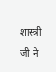शास्त्री जी ने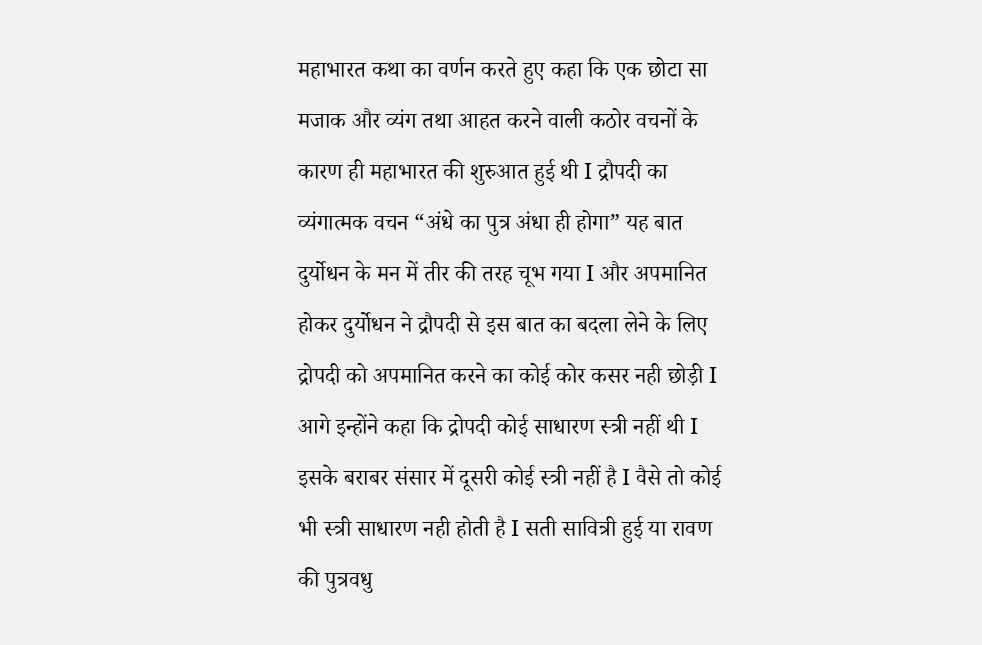महाभारत कथा का वर्णन करते हुए कहा कि एक छोटा सा मजाक और व्यंग तथा आहत करने वाली कठोर वचनों के कारण ही महाभारत की शुरुआत हुई थी I द्रौपदी का व्यंगात्मक वचन “अंधे का पुत्र अंधा ही होगा” यह बात दुर्योधन के मन में तीर की तरह चूभ गया I और अपमानित होकर दुर्योधन ने द्रौपदी से इस बात का बदला लेने के लिए द्रोपदी को अपमानित करने का कोई कोर कसर नही छोड़ी I आगे इन्होंने कहा कि द्रोपदी कोई साधारण स्त्री नहीं थी I इसके बराबर संसार में दूसरी कोई स्त्री नहीं है I वैसे तो कोई भी स्त्री साधारण नही होती है I सती सावित्री हुई या रावण की पुत्रवधु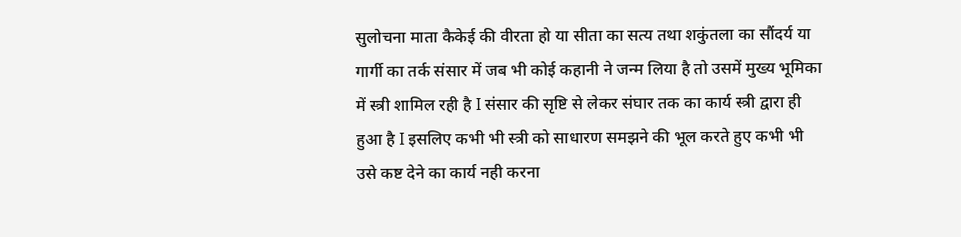सुलोचना माता कैकेई की वीरता हो या सीता का सत्य तथा शकुंतला का सौंदर्य या गार्गी का तर्क संसार में जब भी कोई कहानी ने जन्म लिया है तो उसमें मुख्य भूमिका में स्त्री शामिल रही है I संसार की सृष्टि से लेकर संघार तक का कार्य स्त्री द्वारा ही हुआ है I इसलिए कभी भी स्त्री को साधारण समझने की भूल करते हुए कभी भी उसे कष्ट देने का कार्य नही करना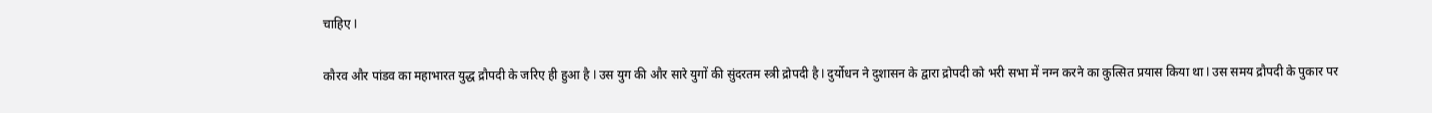चाहिए I

कौरव और पांडव का महाभारत युद्ध द्रौपदी के जरिए ही हुआ है I उस युग की और सारे युगों की सुंदरतम स्त्री द्रोपदी है I दुर्योधन ने दुशासन के द्वारा द्रोपदी को भरी सभा में नग्न करने का कुत्सित प्रयास किया था I उस समय द्रौपदी के पुकार पर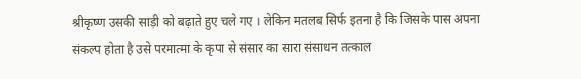श्रीकृष्ण उसकी साड़ी को बढ़ाते हुए चले गए । लेकिन मतलब सिर्फ इतना है कि जिसके पास अपना संकल्प होता है उसे परमात्मा के कृपा से संसार का सारा संसाधन तत्काल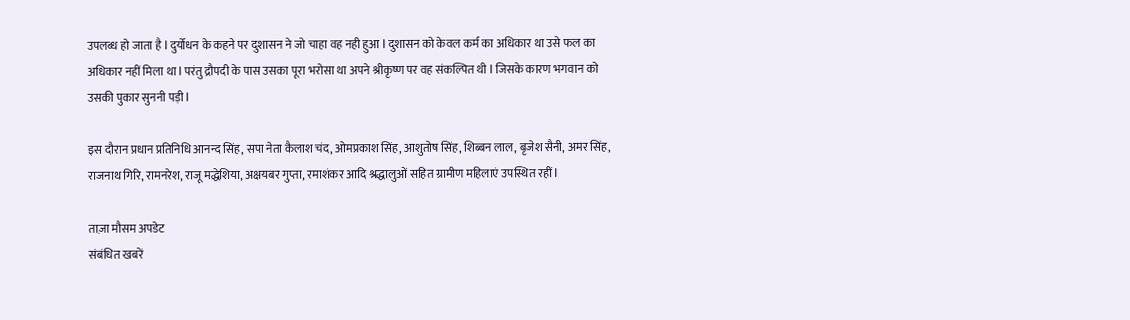उपलब्ध हो जाता है I दुर्योधन के कहने पर दुशासन ने जो चाहा वह नही हुआ I दुशासन को केवल कर्म का अधिकार था उसे फल का अधिकार नहीं मिला था I परंतु द्रौपदी के पास उसका पूरा भरोसा था अपने श्रीकृष्ण पर वह संकल्पित थी I जिसके कारण भगवान को उसकी पुकार सुननी पड़ी I

इस दौरान प्रधान प्रतिनिधि आनन्द सिंह, सपा नेता कैलाश चंद, ओमप्रकाश सिंह, आशुतोष सिंह, शिब्बन लाल, बृजेश सैनी, अमर सिंह, राजनाथ गिरि, रामनरेश, राजू मद्धेशिया, अक्षयबर गुप्ता, रमाशंकर आदि श्रद्धालुओं सहित ग्रामीण महिलाएं उपस्थित रहीं I

ताज़ा मौसम अपडेट
संबंधित खबरें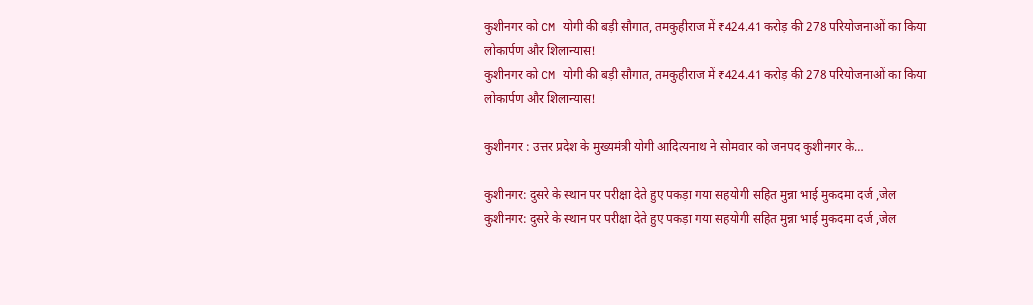कुशीनगर को CM योगी की बड़ी सौगात, तमकुहीराज में ₹424.41 करोड़ की 278 परियोजनाओं का किया लोकार्पण और शिलान्यास!
कुशीनगर को CM योगी की बड़ी सौगात, तमकुहीराज में ₹424.41 करोड़ की 278 परियोजनाओं का किया लोकार्पण और शिलान्यास!

कुशीनगर : उत्तर प्रदेश के मुख्यमंत्री योगी आदित्यनाथ ने सोमवार को जनपद कुशीनगर के…

कुशीनगर: दुसरे के स्थान पर परीक्षा देते हुए पकड़ा गया सहयोगी सहित मुन्ना भाई मुकदमा दर्ज ,जेल
कुशीनगर: दुसरे के स्थान पर परीक्षा देते हुए पकड़ा गया सहयोगी सहित मुन्ना भाई मुकदमा दर्ज ,जेल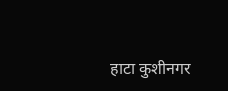हाटा कुशीनगर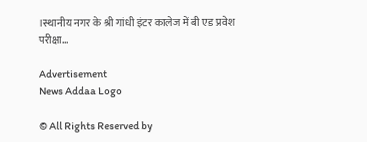।स्थानीय नगर के श्री गांधी इंटर कालेज में बी एड प्रवेश परीक्षा…

Advertisement
News Addaa Logo

© All Rights Reserved by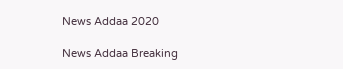News Addaa 2020

News Addaa Breaking